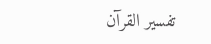تفسير القرآن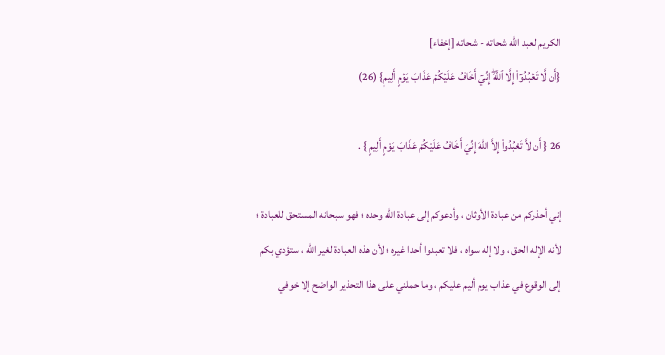الكريم لعبد الله شحاته - شحاته [إخفاء]
{أَن لَّا تَعۡبُدُوٓاْ إِلَّا ٱللَّهَۖ إِنِّيٓ أَخَافُ عَلَيۡكُمۡ عَذَابَ يَوۡمٍ أَلِيمٖ} (26)

26 { أَن لاَّ تَعْبُدُواْ إِلاَّ اللّهَ إِنِّيَ أَخَافُ عَلَيْكُمْ عَذَابَ يَوْمٍ أَلِيمٍ } .

إني أحذركم من عبادة الأوثان ، وأدعوكم إلى عبادة الله وحده ؛ فهو سبحانه المستحق للعبادة ؛ لأنه الإله الحق ، ولا إله سواه ، فلا تعبدوا أحدا غيره ؛ لأن هذه العبادة لغير الله ، ستؤدي بكم إلى الوقوع في عذاب يوم أليم عليكم ، وما حملني على هذا التحذير الواضح إلا خوفي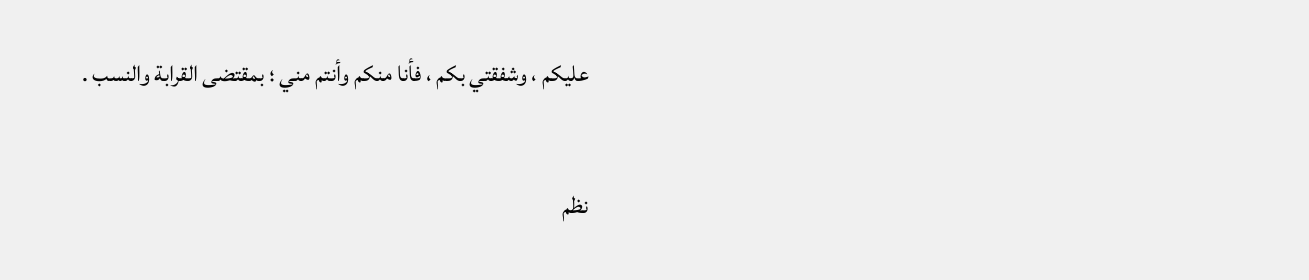عليكم ، وشفقتي بكم ، فأنا منكم وأنتم مني ؛ بمقتضى القرابة والنسب .


نظم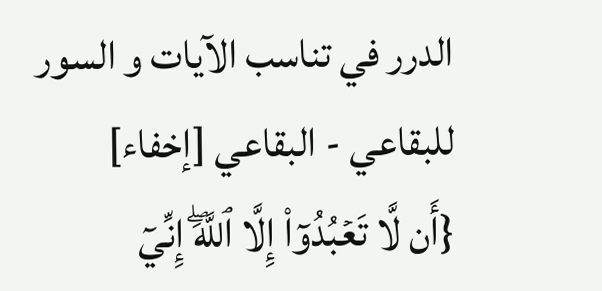الدرر في تناسب الآيات و السور للبقاعي - البقاعي [إخفاء]
{أَن لَّا تَعۡبُدُوٓاْ إِلَّا ٱللَّهَۖ إِنِّيٓ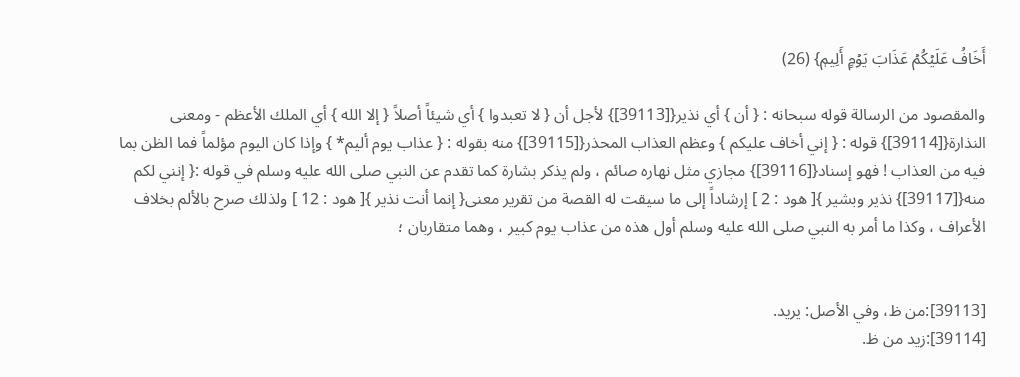أَخَافُ عَلَيۡكُمۡ عَذَابَ يَوۡمٍ أَلِيمٖ} (26)

والمقصود من الرسالة قوله سبحانه : { أن } أي نذير{[39113]} لأجل أن { لا تعبدوا } أي شيئاً أصلاً { إلا الله } أي الملك الأعظم - ومعنى النذارة{[39114]} قوله : { إني أخاف عليكم } وعظم العذاب المحذر{[39115]} منه بقوله : { عذاب يوم أليم* } وإذا كان اليوم مؤلماً فما الظن بما فيه من العذاب ! فهو إسناد{[39116]} مجازي مثل نهاره صائم ، ولم يذكر بشارة كما تقدم عن النبي صلى الله عليه وسلم في قوله :{ إنني لكم منه{[39117]} نذير وبشير }[ هود : 2 ] إرشاداً إلى ما سيقت له القصة من تقرير معنى{ إنما أنت نذير }[ هود : 12 ] ولذلك صرح بالألم بخلاف الأعراف ، وكذا ما أمر به النبي صلى الله عليه وسلم أول هذه من عذاب يوم كبير ، وهما متقاربان ؛


[39113]:من ظ، وفي الأصل: يريد.
[39114]:زيد من ظ.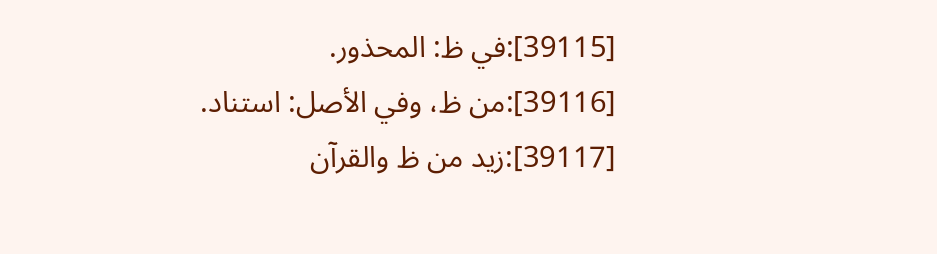[39115]:في ظ: المحذور.
[39116]:من ظ، وفي الأصل: استناد.
[39117]:زيد من ظ والقرآن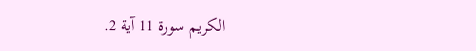الكريم سورة 11 آية 2.